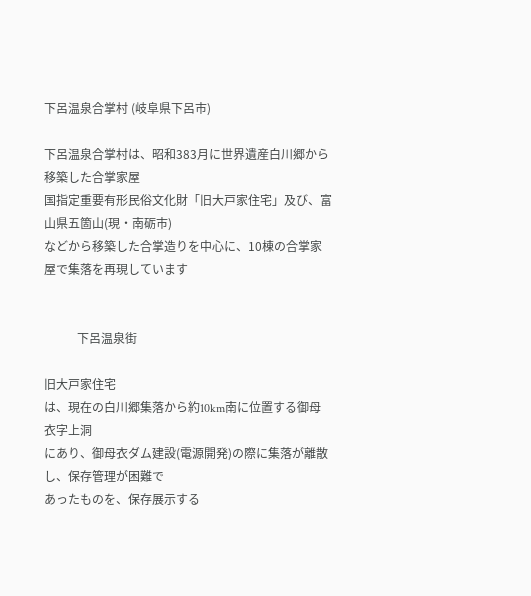下呂温泉合掌村 (岐阜県下呂市)

下呂温泉合掌村は、昭和383月に世界遺産白川郷から移築した合掌家屋
国指定重要有形民俗文化財「旧大戸家住宅」及び、富山県五箇山(現・南砺市)
などから移築した合掌造りを中心に、10棟の合掌家屋で集落を再現しています


           下呂温泉街

旧大戸家住宅
は、現在の白川郷集落から約10km南に位置する御母衣字上洞
にあり、御母衣ダム建設(電源開発)の際に集落が離散し、保存管理が困難で
あったものを、保存展示する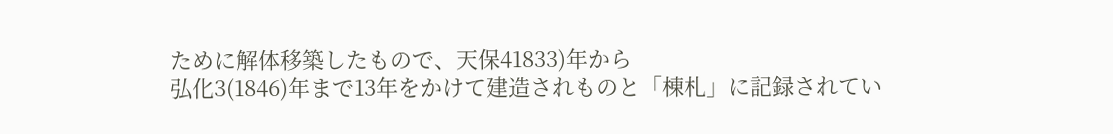ために解体移築したもので、天保41833)年から
弘化3(1846)年まで13年をかけて建造されものと「棟札」に記録されてい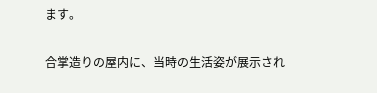ます。

合掌造りの屋内に、当時の生活姿が展示され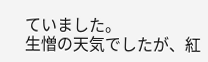ていました。
生憎の天気でしたが、紅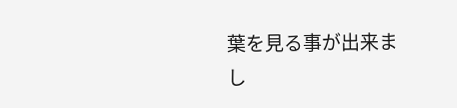葉を見る事が出来まし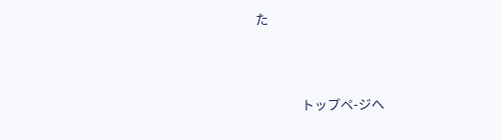た



               トップペ-ジへ